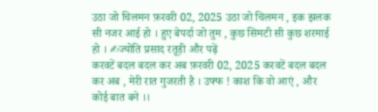उठा जो चिलमन फ़रवरी 02, 2025 उठा जो चिलमन , इक झलक सी नजर आई हो । हुए बेपर्दा जो तुम , कुछ सिमटी सी कुछ शरमाई हो । ✍ज्योति प्रसाद रतूड़ी और पढ़ें
करवटें बदल बदल कर अब फ़रवरी 02, 2025 करवटें बदल बदल कर अब , मेरी रात गुजरती है । उफ्फ ! काश कि वो आएं , और कोई बात बने ।।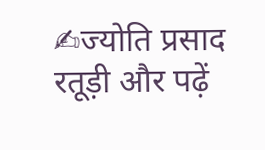✍ज्योति प्रसाद रतूड़ी और पढ़ें